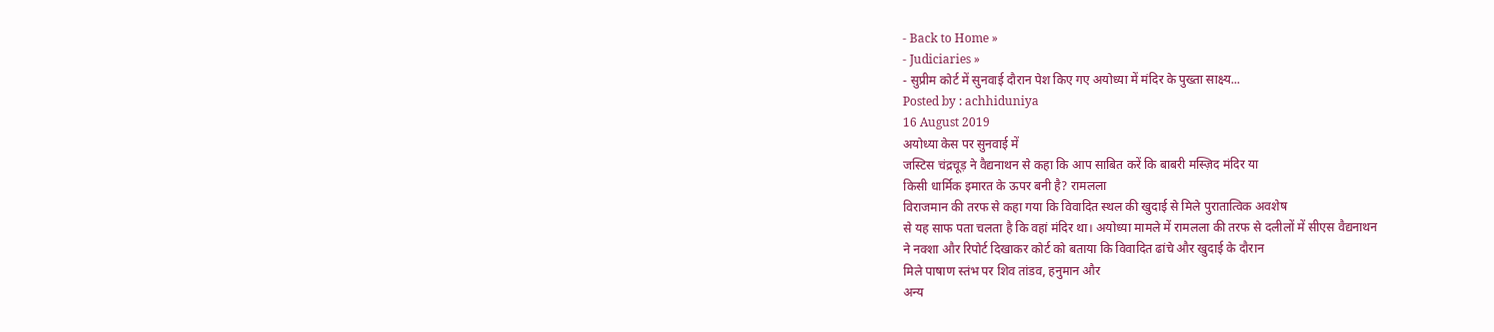- Back to Home »
- Judiciaries »
- सुप्रीम कोर्ट में सुनवाई दौरान पेश किए गए अयोध्या में मंदिर के पुख्ता साक्ष्य...
Posted by : achhiduniya
16 August 2019
अयोध्या केस पर सुनवाई में
जस्टिस चंद्रचूड़ ने वैद्यनाथन से कहा कि आप साबित करें कि बाबरी मस्ज़िद मंदिर या
किसी धार्मिक इमारत के ऊपर बनी है? रामलला
विराजमान की तरफ से कहा गया कि विवादित स्थल की खुदाई से मिले पुरातात्विक अवशेष
से यह साफ पता चलता है कि वहां मंदिर था। अयोध्या मामले में रामलला की तरफ से दलीलों में सीएस वैद्यनाथन
ने नक्शा और रिपोर्ट दिखाकर कोर्ट को बताया कि विवादित ढांचे और खुदाई के दौरान
मिले पाषाण स्तंभ पर शिव तांडव, हनुमान और
अन्य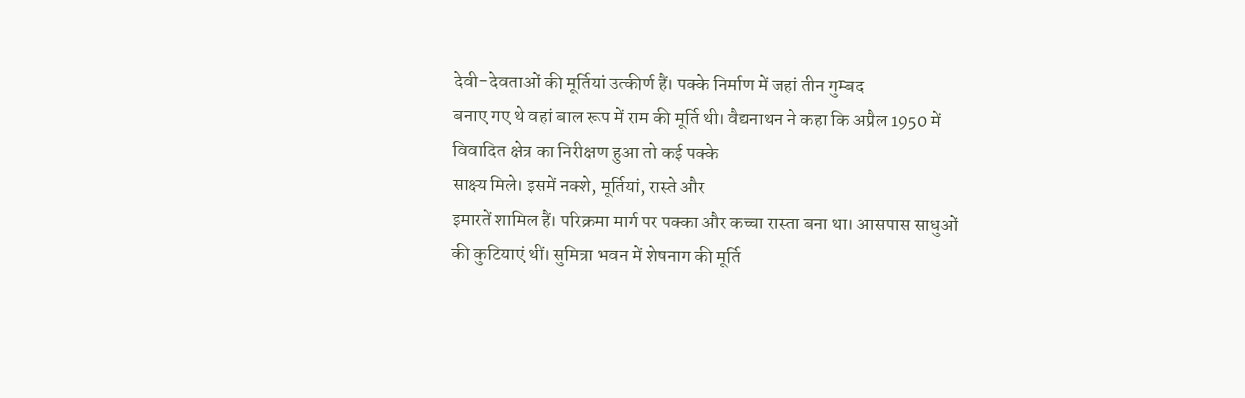देवी-देवताओं की मूर्तियां उत्कीर्ण हैं। पक्के निर्माण में जहां तीन गुम्बद
बनाए गए थे वहां बाल रूप में राम की मूर्ति थी। वैद्यनाथन ने कहा कि अप्रैल 1950 में विवादित क्षेत्र का निरीक्षण हुआ तो कई पक्के
साक्ष्य मिले। इसमें नक्शे, मूर्तियां, रास्ते और
इमारतें शामिल हैं। परिक्रमा मार्ग पर पक्का और कच्चा रास्ता बना था। आसपास साधुओं
की कुटियाएं थीं। सुमित्रा भवन में शेषनाग की मूर्ति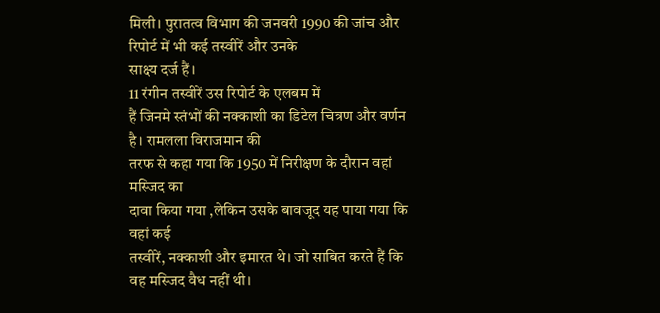मिली। पुरातत्व विभाग की जनवरी 1990 की जांच और रिपोर्ट में भी कई तस्वीरें और उनके
साक्ष्य दर्ज हैं।
11 रंगीन तस्वीरें उस रिपोर्ट के एलबम में
हैं जिनमे स्तंभों की नक्काशी का डिटेल चित्रण और वर्णन है। रामलला विराजमान की
तरफ से कहा गया कि 1950 में निरीक्षण के दौरान वहां मस्जिद का
दावा किया गया ,लेकिन उसके बावजूद यह पाया गया कि वहां कई
तस्वीरें, नक्काशी और इमारत थे। जो साबित करते हैं कि
वह मस्जिद वैध नहीं थी।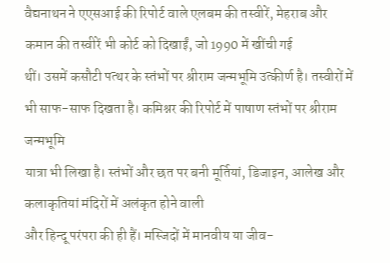वैद्यनाथन ने एएसआई की रिपोर्ट वाले एलबम की तस्वीरें, मेहराब और कमान की तस्वीरें भी कोर्ट को दिखाईं, जो 1990 में खींची गई
थीं। उसमें कसौटी पत्थर के स्तंभों पर श्रीराम जन्मभूमि उत्कीर्ण है। तस्वीरों में
भी साफ-साफ दिखता है। कमिश्नर की रिपोर्ट में पाषाण स्तंभों पर श्रीराम जन्मभूमि
यात्रा भी लिखा है। स्तंभों और छत पर बनी मूर्तियां, डिजाइन, आलेख और कलाकृतियां मंदिरों में अलंकृत होने वाली
और हिन्दू परंपरा की ही हैं। मस्जिदों में मानवीय या जीव-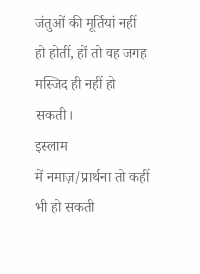जंतुओं की मूर्तियां नहीं
हो होतीं, हों तो वह जगह मस्जिद ही नहीं हो सकती।
इस्लाम
में नमाज़/प्रार्थना तो कहीं भी हो सकती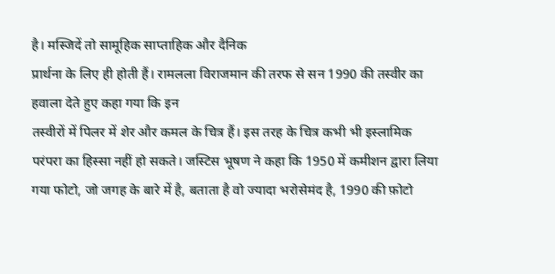है। मस्जिदें तो सामूहिक साप्ताहिक और दैनिक
प्रार्थना के लिए ही होती हैं। रामलला विराजमान की तरफ से सन 1990 की तस्वीर का हवाला देते हुए कहा गया कि इन
तस्वीरों में पिलर में शेर और कमल के चित्र हैं। इस तरह के चित्र कभी भी इस्लामिक
परंपरा का हिस्सा नहीं हो सकते। जस्टिस भूषण ने कहा कि 1950 में कमीशन द्वारा लिया गया फोटो, जो जगह के बारे में है, बताता है वो ज्यादा भरोसेमंद है, 1990 की फ़ोटो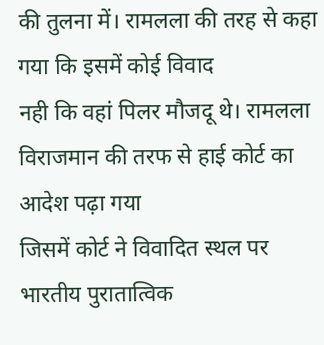की तुलना में। रामलला की तरह से कहा गया कि इसमें कोई विवाद
नही कि वहां पिलर मौजदू थे। रामलला विराजमान की तरफ से हाई कोर्ट का आदेश पढ़ा गया
जिसमें कोर्ट ने विवादित स्थल पर भारतीय पुरातात्विक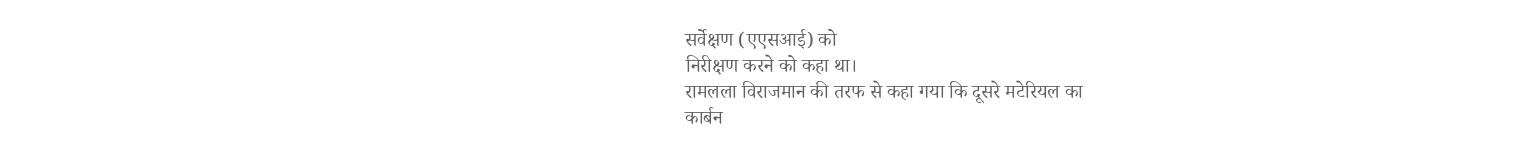सर्वेक्षण (एएसआई) को
निरीक्षण करने को कहा था।
रामलला विराजमान की तरफ से कहा गया कि दूसरे मटेरियल का
कार्बन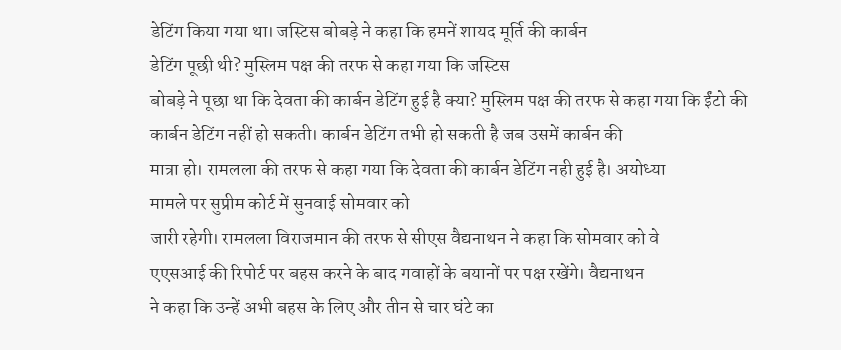डेटिंग किया गया था। जस्टिस बोबड़े ने कहा कि हमनें शायद मूर्ति की कार्बन
डेटिंग पूछी थी? मुस्लिम पक्ष की तरफ से कहा गया कि जस्टिस
बोबड़े ने पूछा था कि देवता की कार्बन डेटिंग हुई है क्या? मुस्लिम पक्ष की तरफ से कहा गया कि ईंटो की
कार्बन डेटिंग नहीं हो सकती। कार्बन डेटिंग तभी हो सकती है जब उसमें कार्बन की
मात्रा हो। रामलला की तरफ से कहा गया कि देवता की कार्बन डेटिंग नही हुई है। अयोध्या
मामले पर सुप्रीम कोर्ट में सुनवाई सोमवार को
जारी रहेगी। रामलला विराजमान की तरफ से सीएस वैद्यनाथन ने कहा कि सोमवार को वे
एएसआई की रिपोर्ट पर बहस करने के बाद गवाहों के बयानों पर पक्ष रखेंगे। वैद्यनाथन
ने कहा कि उन्हें अभी बहस के लिए और तीन से चार घंटे का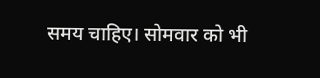समय चाहिए। सोमवार को भी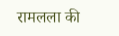रामलला की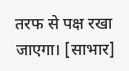तरफ से पक्ष रखा जाएगा। [साभार]